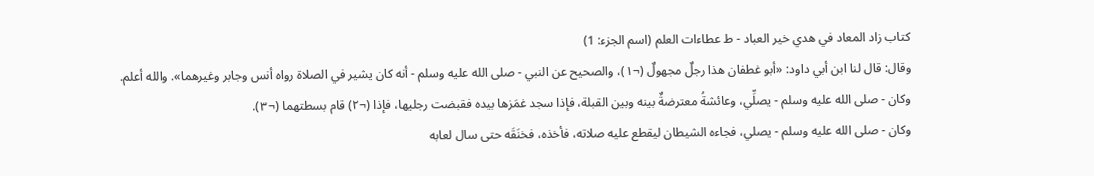كتاب زاد المعاد في هدي خير العباد - ط عطاءات العلم (اسم الجزء: 1)
وقال: قال لنا ابن أبي داود: «أبو غطفان هذا رجلٌ مجهولٌ (¬١)، والصحيح عن النبي - صلى الله عليه وسلم - أنه كان يشير في الصلاة رواه أنس وجابر وغيرهما». والله أعلم.
وكان - صلى الله عليه وسلم - يصلِّي، وعائشةُ معترضةٌ بينه وبين القبلة، فإذا سجد غمَزها بيده فقبضت رجليها، فإذا (¬٢) قام بسطتهما (¬٣).
وكان - صلى الله عليه وسلم - يصلي، فجاءه الشيطان ليقطع عليه صلاته، فأخذه، فخنَقَه حتى سال لعابه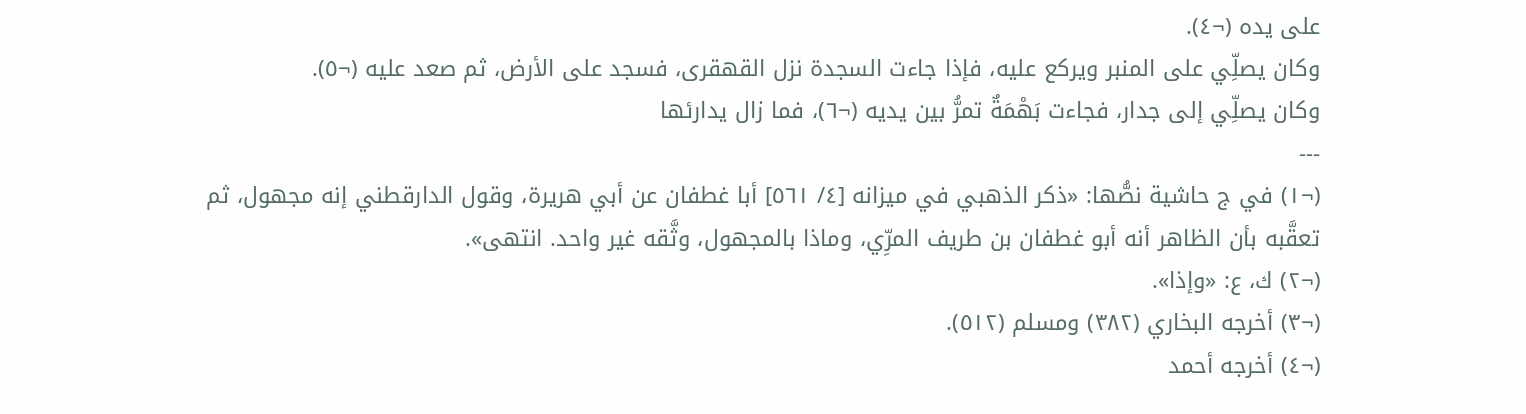على يده (¬٤).
وكان يصلِّي على المنبر ويركع عليه، فإذا جاءت السجدة نزل القهقرى، فسجد على الأرض، ثم صعد عليه (¬٥).
وكان يصلِّي إلى جدار، فجاءت بَهْمَةٌ تمرُّ بين يديه (¬٦)، فما زال يدارئها
---
(¬١) في ج حاشية نصُّها: «ذكر الذهبي في ميزانه [٤/ ٥٦١] أبا غطفان عن أبي هريرة، وقول الدارقطني إنه مجهول، ثم تعقَّبه بأن الظاهر أنه أبو غطفان بن طريف المرِّي، وماذا بالمجهول، وثَّقه غير واحد. انتهى».
(¬٢) ك، ع: «وإذا».
(¬٣) أخرجه البخاري (٣٨٢) ومسلم (٥١٢).
(¬٤) أخرجه أحمد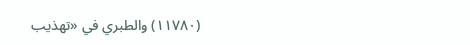(١١٧٨٠) والطبري في «تهذيب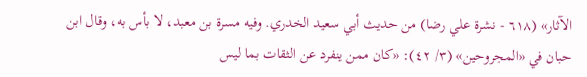الآثار» (٦١٨ - نشرة علي رضا) من حديث أبي سعيد الخدري. وفيه مسرة بن معبد، لا بأس به، وقال ابن حبان في «المجروحين» (٣/ ٤٢): «كان ممن ينفرد عن الثقات بما ليس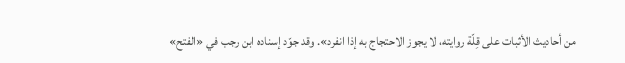من أحاديث الأثبات على قِلّة روايته، لا يجوز الاحتجاج به إذا انفرد». وقد جوّد إسناده ابن رجب في «الفتح»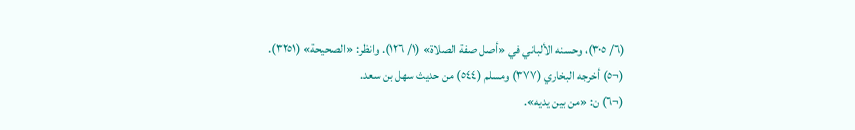(٦/ ٣٠٥)، وحسنه الألباني في «أصل صفة الصلاة» (١/ ١٢٦). وانظر: «الصحيحة» (٣٢٥١).
(¬٥) أخرجه البخاري (٣٧٧) ومسلم (٥٤٤) من حديث سهل بن سعد.
(¬٦) ن: «من بين يديه».